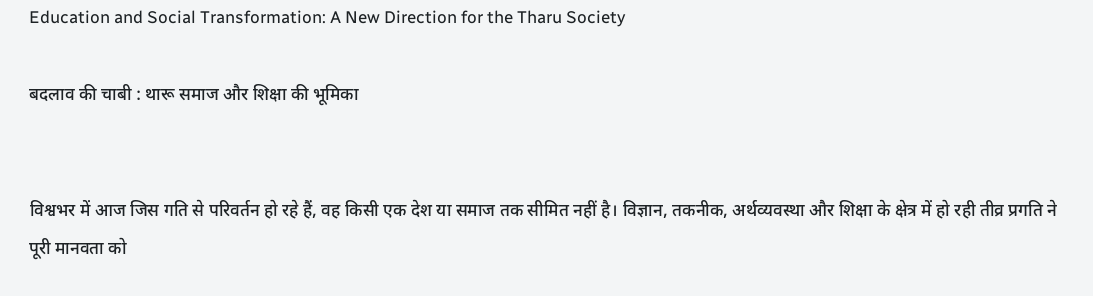Education and Social Transformation: A New Direction for the Tharu Society

बदलाव की चाबी : थारू समाज और शिक्षा की भूमिका


विश्वभर में आज जिस गति से परिवर्तन हो रहे हैं, वह किसी एक देश या समाज तक सीमित नहीं है। विज्ञान, तकनीक, अर्थव्यवस्था और शिक्षा के क्षेत्र में हो रही तीव्र प्रगति ने पूरी मानवता को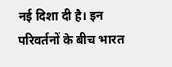नई दिशा दी है। इन परिवर्तनों के बीच भारत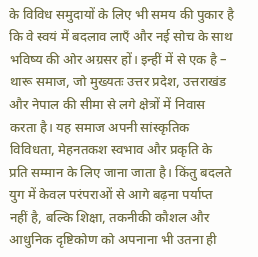के विविध समुदायों के लिए भी समय की पुकार है कि वे स्वयं में बदलाव लाएँ और नई सोच के साथ भविष्य की ओर अग्रसर हों। इन्हीं में से एक है – थारू समाज, जो मुख्यतः उत्तर प्रदेश, उत्तराखंड और नेपाल की सीमा से लगे क्षेत्रों में निवास करता है। यह समाज अपनी सांस्कृतिक विविधता, मेहनतकश स्वभाव और प्रकृति के प्रति सम्मान के लिए जाना जाता है। किंतु बदलते युग में केवल परंपराओं से आगे बढ़ना पर्याप्त नहीं है, बल्कि शिक्षा, तकनीकी कौशल और आधुनिक दृष्टिकोण को अपनाना भी उतना ही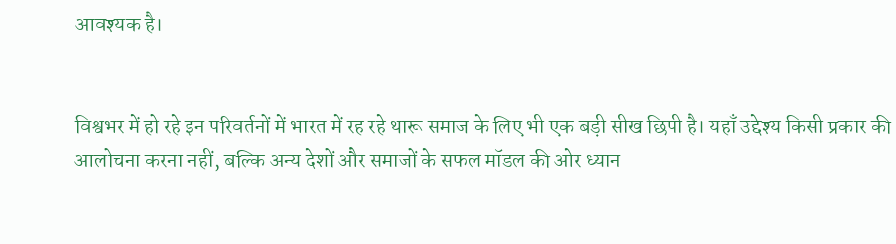आवश्यक है।


विश्वभर में हो रहे इन परिवर्तनों में भारत में रह रहे थारू समाज के लिए भी एक बड़ी सीख छिपी है। यहाँ उद्देश्य किसी प्रकार की आलोचना करना नहीं, बल्कि अन्य देशों और समाजों के सफल मॉडल की ओर ध्यान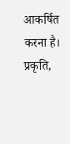आकर्षित करना है। प्रकृति,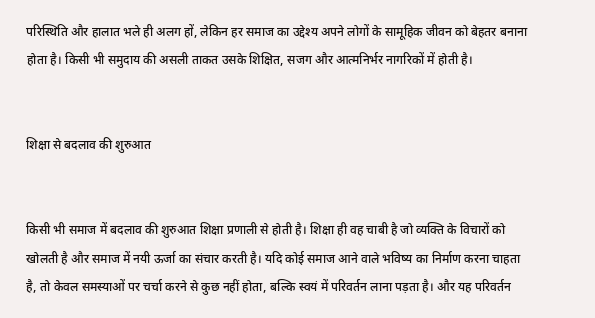परिस्थिति और हालात भले ही अलग हों, लेकिन हर समाज का उद्देश्य अपने लोगों के सामूहिक जीवन को बेहतर बनाना होता है। किसी भी समुदाय की असली ताकत उसके शिक्षित, सजग और आत्मनिर्भर नागरिकों में होती है।


शिक्षा से बदलाव की शुरुआत


किसी भी समाज में बदलाव की शुरुआत शिक्षा प्रणाली से होती है। शिक्षा ही वह चाबी है जो व्यक्ति के विचारों को खोलती है और समाज में नयी ऊर्जा का संचार करती है। यदि कोई समाज आने वाले भविष्य का निर्माण करना चाहता है, तो केवल समस्याओं पर चर्चा करने से कुछ नहीं होता, बल्कि स्वयं में परिवर्तन लाना पड़ता है। और यह परिवर्तन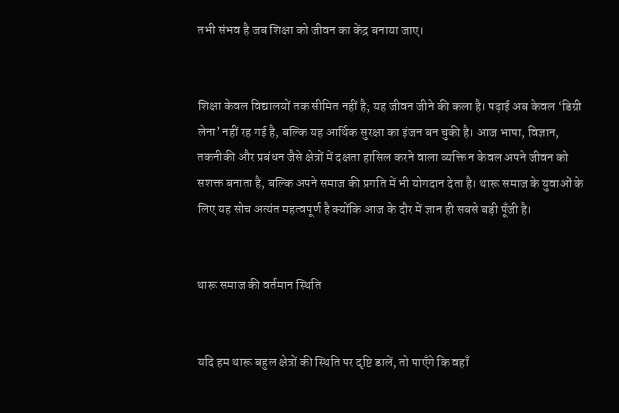तभी संभव है जब शिक्षा को जीवन का केंद्र बनाया जाए।


शिक्षा केवल विद्यालयों तक सीमित नहीं है; यह जीवन जीने की कला है। पढ़ाई अब केवल ‘डिग्री लेना’ नहीं रह गई है, बल्कि यह आर्थिक सुरक्षा का इंजन बन चुकी है। आज भाषा, विज्ञान, तकनीकी और प्रबंधन जैसे क्षेत्रों में दक्षता हासिल करने वाला व्यक्ति न केवल अपने जीवन को सशक्त बनाता है, बल्कि अपने समाज की प्रगति में भी योगदान देता है। थारू समाज के युवाओं के लिए यह सोच अत्यंत महत्वपूर्ण है क्योंकि आज के दौर में ज्ञान ही सबसे बड़ी पूँजी है।


थारू समाज की वर्तमान स्थिति


यदि हम थारू बहुल क्षेत्रों की स्थिति पर दृष्टि डालें, तो पाएँगे कि वहाँ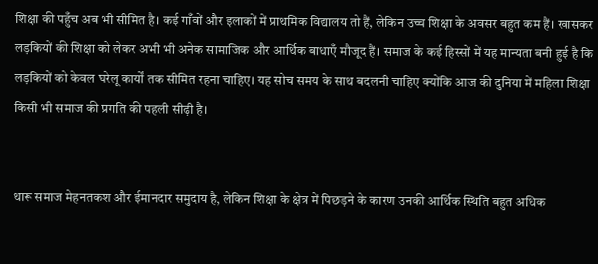शिक्षा की पहुँच अब भी सीमित है। कई गाँवों और इलाकों में प्राथमिक विद्यालय तो हैं, लेकिन उच्च शिक्षा के अवसर बहुत कम हैं। खासकर लड़कियों की शिक्षा को लेकर अभी भी अनेक सामाजिक और आर्थिक बाधाएँ मौजूद हैं। समाज के कई हिस्सों में यह मान्यता बनी हुई है कि लड़कियों को केवल घरेलू कार्यों तक सीमित रहना चाहिए। यह सोच समय के साथ बदलनी चाहिए क्योंकि आज की दुनिया में महिला शिक्षा किसी भी समाज की प्रगति की पहली सीढ़ी है।


थारू समाज मेहनतकश और ईमानदार समुदाय है, लेकिन शिक्षा के क्षेत्र में पिछड़ने के कारण उनकी आर्थिक स्थिति बहुत अधिक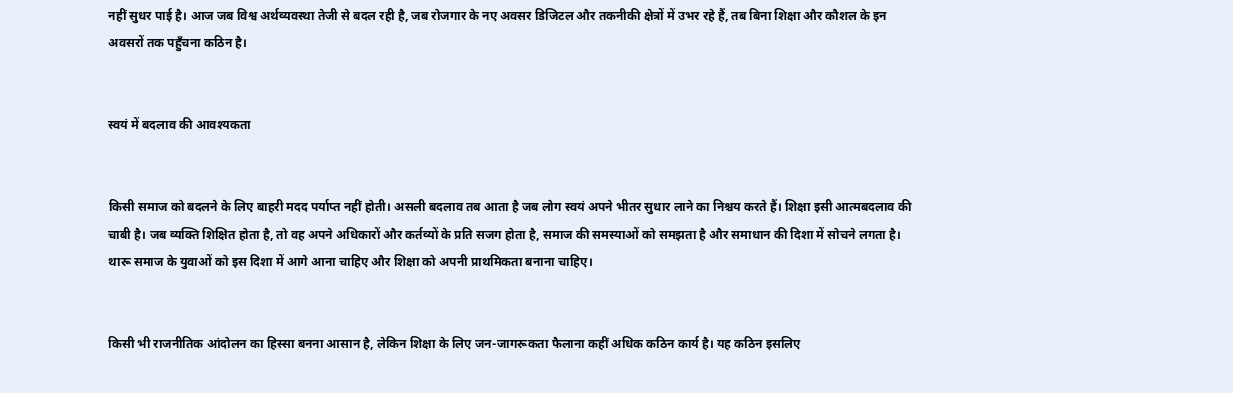नहीं सुधर पाई है। आज जब विश्व अर्थव्यवस्था तेजी से बदल रही है, जब रोजगार के नए अवसर डिजिटल और तकनीकी क्षेत्रों में उभर रहे हैं, तब बिना शिक्षा और कौशल के इन अवसरों तक पहुँचना कठिन है।


स्वयं में बदलाव की आवश्यकता


किसी समाज को बदलने के लिए बाहरी मदद पर्याप्त नहीं होती। असली बदलाव तब आता है जब लोग स्वयं अपने भीतर सुधार लाने का निश्चय करते हैं। शिक्षा इसी आत्मबदलाव की चाबी है। जब व्यक्ति शिक्षित होता है, तो वह अपने अधिकारों और कर्तव्यों के प्रति सजग होता है, समाज की समस्याओं को समझता है और समाधान की दिशा में सोचने लगता है। थारू समाज के युवाओं को इस दिशा में आगे आना चाहिए और शिक्षा को अपनी प्राथमिकता बनाना चाहिए।


किसी भी राजनीतिक आंदोलन का हिस्सा बनना आसान है, लेकिन शिक्षा के लिए जन-जागरूकता फैलाना कहीं अधिक कठिन कार्य है। यह कठिन इसलिए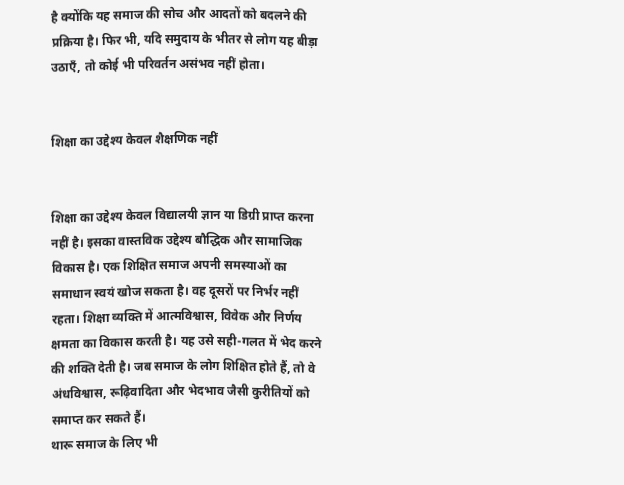है क्योंकि यह समाज की सोच और आदतों को बदलने की प्रक्रिया है। फिर भी, यदि समुदाय के भीतर से लोग यह बीड़ा उठाएँ, तो कोई भी परिवर्तन असंभव नहीं होता।


शिक्षा का उद्देश्य केवल शैक्षणिक नहीं


शिक्षा का उद्देश्य केवल विद्यालयी ज्ञान या डिग्री प्राप्त करना नहीं है। इसका वास्तविक उद्देश्य बौद्धिक और सामाजिक विकास है। एक शिक्षित समाज अपनी समस्याओं का समाधान स्वयं खोज सकता है। वह दूसरों पर निर्भर नहीं रहता। शिक्षा व्यक्ति में आत्मविश्वास, विवेक और निर्णय क्षमता का विकास करती है। यह उसे सही-गलत में भेद करने की शक्ति देती है। जब समाज के लोग शिक्षित होते हैं, तो वे अंधविश्वास, रूढ़िवादिता और भेदभाव जैसी कुरीतियों को समाप्त कर सकते हैं।
थारू समाज के लिए भी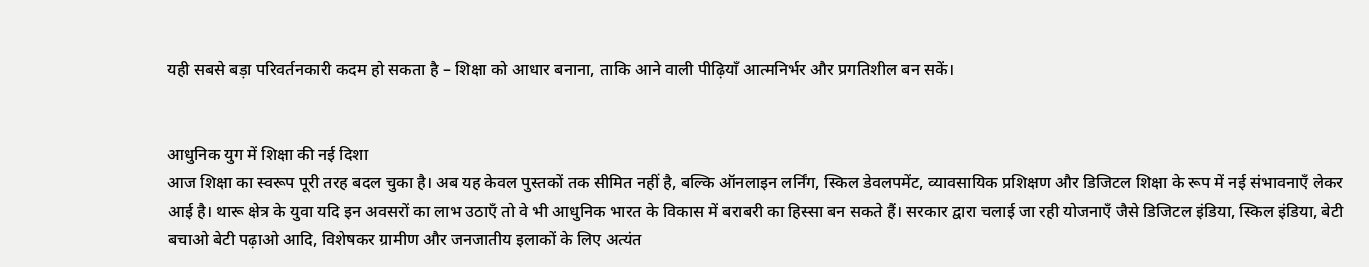यही सबसे बड़ा परिवर्तनकारी कदम हो सकता है – शिक्षा को आधार बनाना, ताकि आने वाली पीढ़ियाँ आत्मनिर्भर और प्रगतिशील बन सकें।


आधुनिक युग में शिक्षा की नई दिशा
आज शिक्षा का स्वरूप पूरी तरह बदल चुका है। अब यह केवल पुस्तकों तक सीमित नहीं है, बल्कि ऑनलाइन लर्निंग, स्किल डेवलपमेंट, व्यावसायिक प्रशिक्षण और डिजिटल शिक्षा के रूप में नई संभावनाएँ लेकर आई है। थारू क्षेत्र के युवा यदि इन अवसरों का लाभ उठाएँ तो वे भी आधुनिक भारत के विकास में बराबरी का हिस्सा बन सकते हैं। सरकार द्वारा चलाई जा रही योजनाएँ जैसे डिजिटल इंडिया, स्किल इंडिया, बेटी बचाओ बेटी पढ़ाओ आदि, विशेषकर ग्रामीण और जनजातीय इलाकों के लिए अत्यंत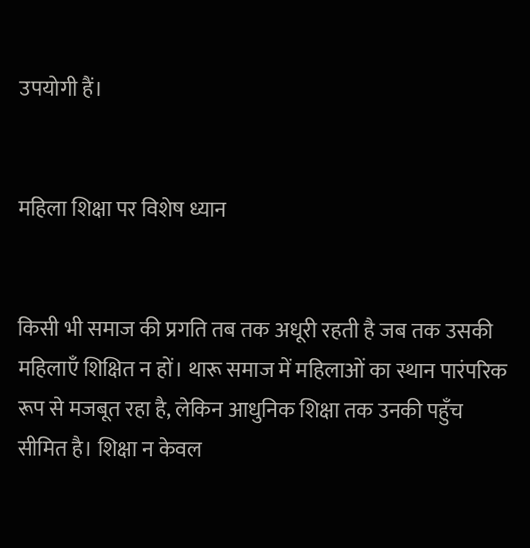उपयोगी हैं।


महिला शिक्षा पर विशेष ध्यान


किसी भी समाज की प्रगति तब तक अधूरी रहती है जब तक उसकी महिलाएँ शिक्षित न हों। थारू समाज में महिलाओं का स्थान पारंपरिक रूप से मजबूत रहा है, लेकिन आधुनिक शिक्षा तक उनकी पहुँच सीमित है। शिक्षा न केवल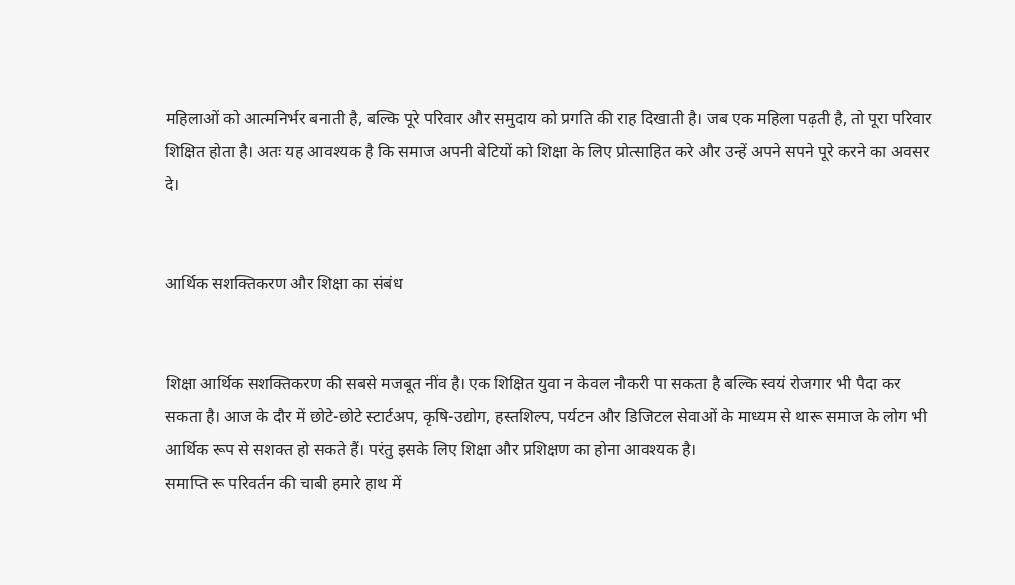महिलाओं को आत्मनिर्भर बनाती है, बल्कि पूरे परिवार और समुदाय को प्रगति की राह दिखाती है। जब एक महिला पढ़ती है, तो पूरा परिवार शिक्षित होता है। अतः यह आवश्यक है कि समाज अपनी बेटियों को शिक्षा के लिए प्रोत्साहित करे और उन्हें अपने सपने पूरे करने का अवसर दे।


आर्थिक सशक्तिकरण और शिक्षा का संबंध


शिक्षा आर्थिक सशक्तिकरण की सबसे मजबूत नींव है। एक शिक्षित युवा न केवल नौकरी पा सकता है बल्कि स्वयं रोजगार भी पैदा कर सकता है। आज के दौर में छोटे-छोटे स्टार्टअप, कृषि-उद्योग, हस्तशिल्प, पर्यटन और डिजिटल सेवाओं के माध्यम से थारू समाज के लोग भी आर्थिक रूप से सशक्त हो सकते हैं। परंतु इसके लिए शिक्षा और प्रशिक्षण का होना आवश्यक है।
समाप्ति रू परिवर्तन की चाबी हमारे हाथ में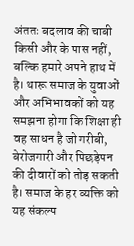अंततः बदलाव की चाबी किसी और के पास नहीं, बल्कि हमारे अपने हाथ में है। थारू समाज के युवाओं और अभिभावकों को यह समझना होगा कि शिक्षा ही वह साधन है जो गरीबी, बेरोजगारी और पिछड़ेपन की दीवारों को तोड़ सकती है। समाज के हर व्यक्ति को यह संकल्प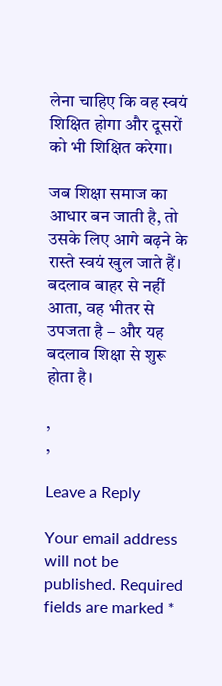लेना चाहिए कि वह स्वयं शिक्षित होगा और दूसरों को भी शिक्षित करेगा।

जब शिक्षा समाज का आधार बन जाती है, तो उसके लिए आगे बढ़ने के रास्ते स्वयं खुल जाते हैं।
बदलाव बाहर से नहीं आता, वह भीतर से उपजता है – और यह बदलाव शिक्षा से शुरू होता है।

,
,

Leave a Reply

Your email address will not be published. Required fields are marked *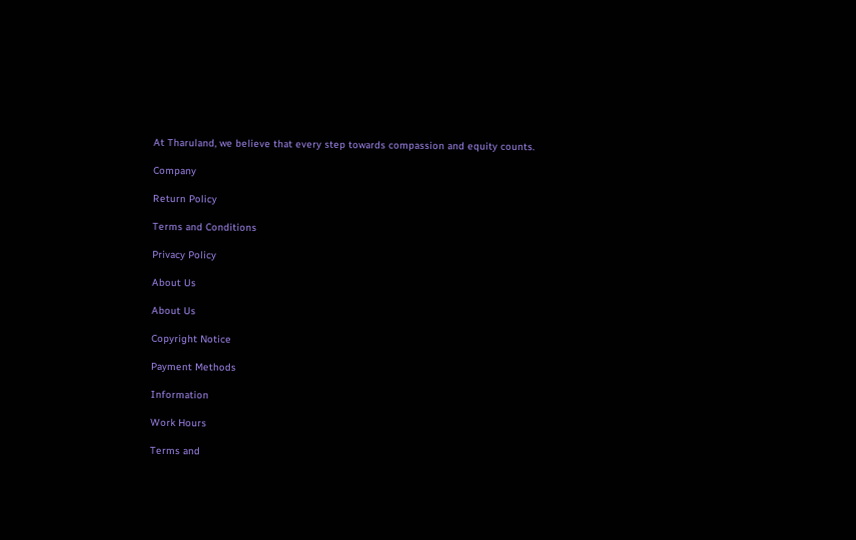At Tharuland, we believe that every step towards compassion and equity counts.

Company

Return Policy

Terms and Conditions

Privacy Policy

About Us

About Us

Copyright Notice

Payment Methods

Information

Work Hours

Terms and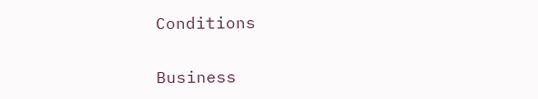Conditions

Business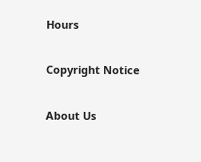Hours

Copyright Notice

About Us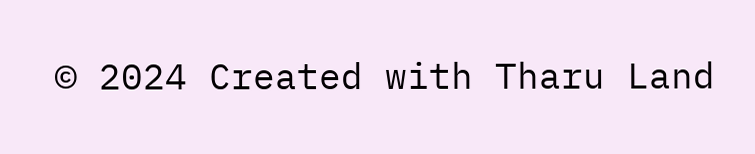© 2024 Created with Tharu Land